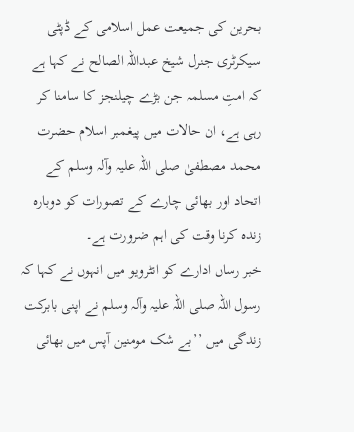بحرین کی جمیعت عمل اسلامی کے ڈپٹی سیکرٹری جنرل شیخ عبداللہ الصالح نے کہا ہے کہ امتِ مسلمہ جن بڑے چیلنجز کا سامنا کر رہی ہے، ان حالات میں پیغمبر اسلام حضرت محمد مصطفیٰ صلی اللہ علیہ وآلہ وسلم کے اتحاد اور بھائی چارے کے تصورات کو دوبارہ زندہ کرنا وقت کی اہم ضرورت ہے۔
خبر رساں ادارے کو انٹرویو میں انہوں نے کہا کہ رسول اللہ صلی اللہ علیہ وآلہ وسلم نے اپنی بابرکت زندگی میں ’’بے شک مومنین آپس میں بھائی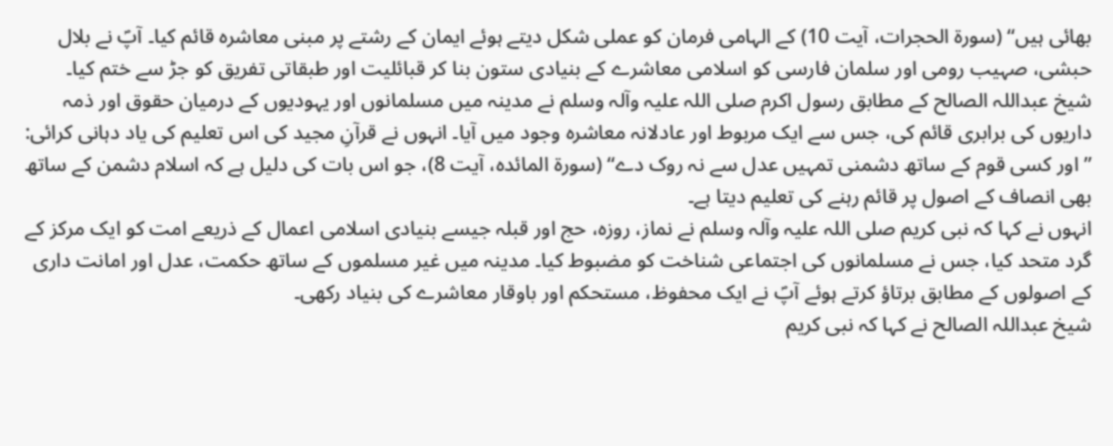بھائی ہیں‘‘ (سورۃ الحجرات، آیت 10) کے الہامی فرمان کو عملی شکل دیتے ہوئے ایمان کے رشتے پر مبنی معاشرہ قائم کیا۔ آپؐ نے بلال حبشی، صہیب رومی اور سلمان فارسی کو اسلامی معاشرے کے بنیادی ستون بنا کر قبائلیت اور طبقاتی تفریق کو جڑ سے ختم کیا۔
شیخ عبداللہ الصالح کے مطابق رسول اکرم صلی اللہ علیہ وآلہ وسلم نے مدینہ میں مسلمانوں اور یہودیوں کے درمیان حقوق اور ذمہ داریوں کی برابری قائم کی، جس سے ایک مربوط اور عادلانہ معاشرہ وجود میں آیا۔ انہوں نے قرآنِ مجید کی اس تعلیم کی یاد دہانی کرائی: ’’اور کسی قوم کے ساتھ دشمنی تمہیں عدل سے نہ روک دے‘‘ (سورۃ المائدہ، آیت 8)، جو اس بات کی دلیل ہے کہ اسلام دشمن کے ساتھ بھی انصاف کے اصول پر قائم رہنے کی تعلیم دیتا ہے۔
انہوں نے کہا کہ نبی کریم صلی اللہ علیہ وآلہ وسلم نے نماز، روزہ، حج اور قبلہ جیسے بنیادی اسلامی اعمال کے ذریعے امت کو ایک مرکز کے گرد متحد کیا، جس نے مسلمانوں کی اجتماعی شناخت کو مضبوط کیا۔ مدینہ میں غیر مسلموں کے ساتھ حکمت، عدل اور امانت داری کے اصولوں کے مطابق برتاؤ کرتے ہوئے آپؐ نے ایک محفوظ، مستحکم اور باوقار معاشرے کی بنیاد رکھی۔
شیخ عبداللہ الصالح نے کہا کہ نبی کریم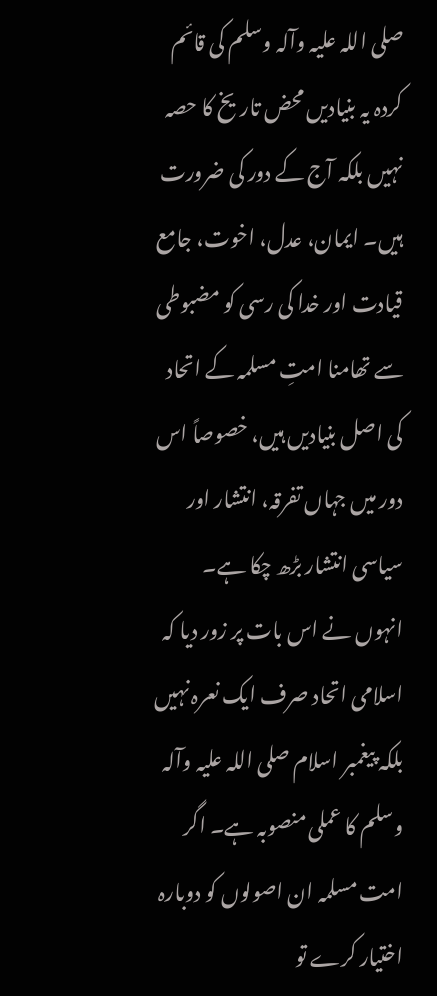صلی اللہ علیہ وآلہ وسلم کی قائم کردہ یہ بنیادیں محض تاریخ کا حصہ نہیں بلکہ آج کے دور کی ضرورت ہیں۔ ایمان، عدل، اخوت، جامع قیادت اور خدا کی رسی کو مضبوطی سے تھامنا امتِ مسلمہ کے اتحاد کی اصل بنیادیں ہیں، خصوصاً اس دور میں جہاں تفرقہ، انتشار اور سیاسی انتشار بڑھ چکا ہے۔
انہوں نے اس بات پر زور دیا کہ اسلامی اتحاد صرف ایک نعرہ نہیں بلکہ پیغمبر اسلام صلی اللہ علیہ وآلہ وسلم کا عملی منصوبہ ہے۔ اگر امت مسلمہ ان اصولوں کو دوبارہ اختیار کرے تو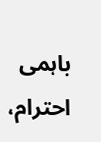باہمی احترام،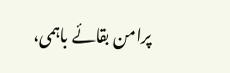پرامن بقائے باہمی،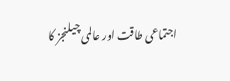اجتماعی طاقت اور عالمی چیلنجز کا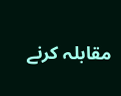مقابلہ کرنے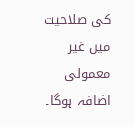کی صلاحیت میں غیر معمولی اضافہ ہوگا۔